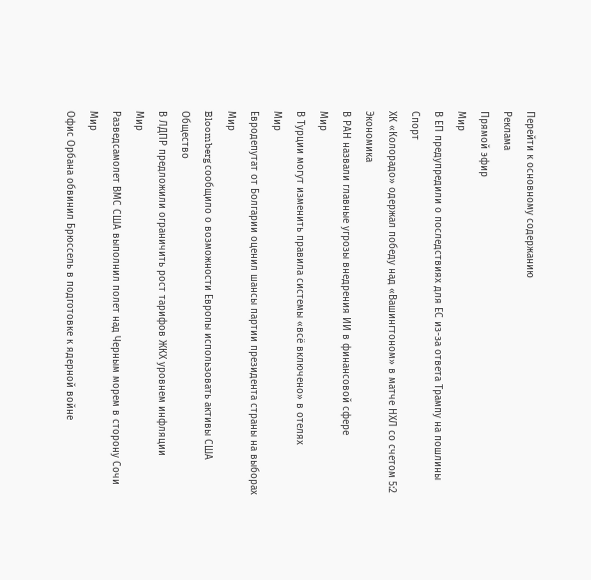Перейти к основному содержанию
Реклама
Прямой эфир
Мир
В ЕП предупредили о последствиях для ЕС из-за ответа Трампу на пошлины
Спорт
ХК «Колорадо» одержал победу над «Вашингтоном» в матче НХЛ со счетом 5:2
Экономика
В РАН назвали главные угрозы внедрения ИИ в финансовой сфере
Мир
В Турции могут изменить правила системы «всё включено» в отелях
Мир
Евродепутат от Болгарии оценил шансы партии президента страны на выборах
Мир
Bloomberg сообщило о возможности Европы использовать активы США
Общество
В ЛДПР предложили ограничить рост тарифов ЖКХ уровнем инфляции
Мир
Разведсамолет ВМС США выполнил полет над Черным морем в сторону Сочи
Мир
Офис Орбана обвинил Брюссель в подготовке к ядерной войне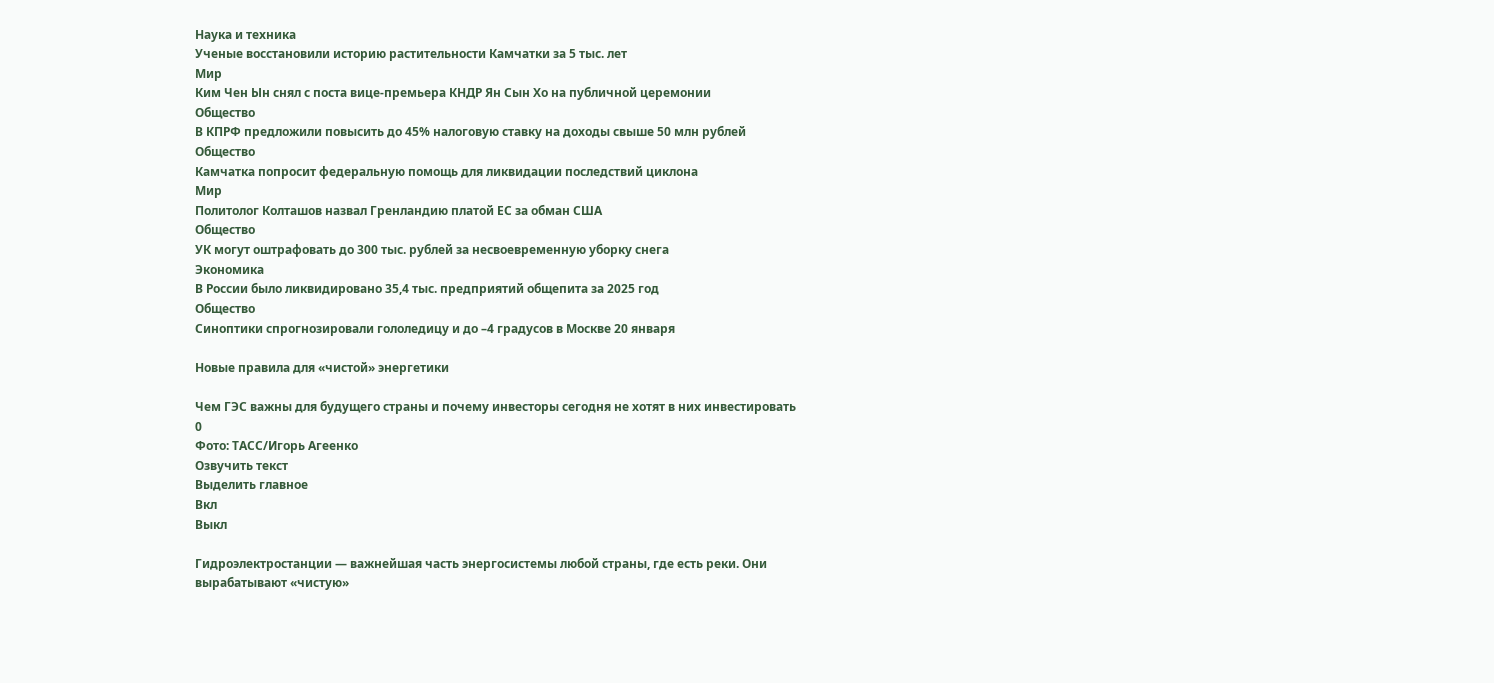Наука и техника
Ученые восстановили историю растительности Камчатки за 5 тыс. лет
Мир
Ким Чен Ын снял с поста вице-премьера КНДР Ян Сын Хо на публичной церемонии
Общество
В КПРФ предложили повысить до 45% налоговую ставку на доходы свыше 50 млн рублей
Общество
Камчатка попросит федеральную помощь для ликвидации последствий циклона
Мир
Политолог Колташов назвал Гренландию платой ЕС за обман США
Общество
УК могут оштрафовать до 300 тыс. рублей за несвоевременную уборку снега
Экономика
В России было ликвидировано 35,4 тыс. предприятий общепита за 2025 год
Общество
Синоптики спрогнозировали гололедицу и до –4 градусов в Москве 20 января

Новые правила для «чистой» энергетики

Чем ГЭС важны для будущего страны и почему инвесторы сегодня не хотят в них инвестировать
0
Фото: ТАСС/Игорь Агеенко
Озвучить текст
Выделить главное
Вкл
Выкл

Гидроэлектростанции — важнейшая часть энергосистемы любой страны, где есть реки. Они вырабатывают «чистую»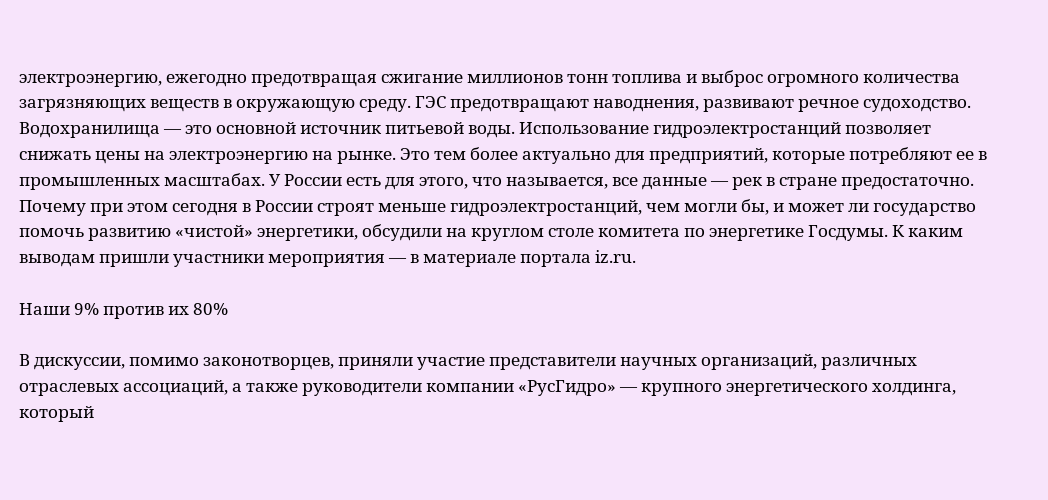электроэнергию, ежегодно предотвращая сжигание миллионов тонн топлива и выброс огромного количества загрязняющих веществ в окружающую среду. ГЭС предотвращают наводнения, развивают речное судоходство. Водохранилища — это основной источник питьевой воды. Использование гидроэлектростанций позволяет снижать цены на электроэнергию на рынке. Это тем более актуально для предприятий, которые потребляют ее в промышленных масштабах. У России есть для этого, что называется, все данные — рек в стране предостаточно. Почему при этом сегодня в России строят меньше гидроэлектростанций, чем могли бы, и может ли государство помочь развитию «чистой» энергетики, обсудили на круглом столе комитета по энергетике Госдумы. К каким выводам пришли участники мероприятия — в материале портала iz.ru.

Наши 9% против их 80%

В дискуссии, помимо законотворцев, приняли участие представители научных организаций, различных отраслевых ассоциаций, а также руководители компании «РусГидро» — крупного энергетического холдинга, который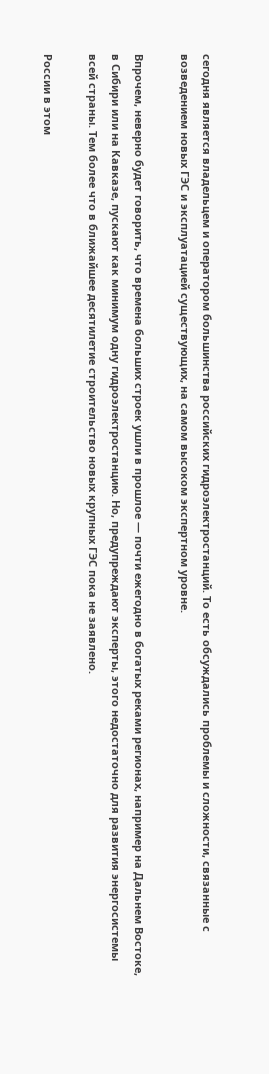сегодня является владельцем и оператором большинства российских гидроэлектростанций. То есть обсуждались проблемы и сложности, связанные с возведением новых ГЭС и эксплуатацией существующих, на самом высоком экспертном уровне.

Впрочем, неверно будет говорить, что времена больших строек ушли в прошлое — почти ежегодно в богатых реками регионах, например на Дальнем Востоке, в Сибири или на Кавказе, пускают как минимум одну гидроэлектростанцию. Но, предупреждают эксперты, этого недостаточно для развития энергосистемы всей страны. Тем более что в ближайшее десятилетие строительство новых крупных ГЭС пока не заявлено.

России в этом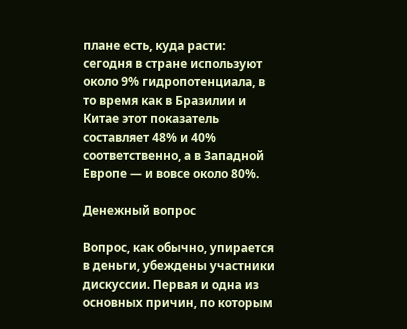плане есть, куда расти: сегодня в стране используют около 9% гидропотенциала, в то время как в Бразилии и Китае этот показатель составляет 48% и 40% соответственно, а в Западной Европе — и вовсе около 80%.

Денежный вопрос

Вопрос, как обычно, упирается в деньги, убеждены участники дискуссии. Первая и одна из основных причин, по которым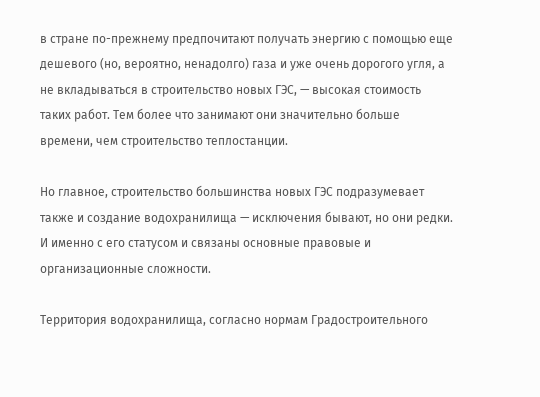в стране по-прежнему предпочитают получать энергию с помощью еще дешевого (но, вероятно, ненадолго) газа и уже очень дорогого угля, а не вкладываться в строительство новых ГЭС, — высокая стоимость таких работ. Тем более что занимают они значительно больше времени, чем строительство теплостанции.

Но главное, строительство большинства новых ГЭС подразумевает также и создание водохранилища — исключения бывают, но они редки. И именно с его статусом и связаны основные правовые и организационные сложности.

Территория водохранилища, согласно нормам Градостроительного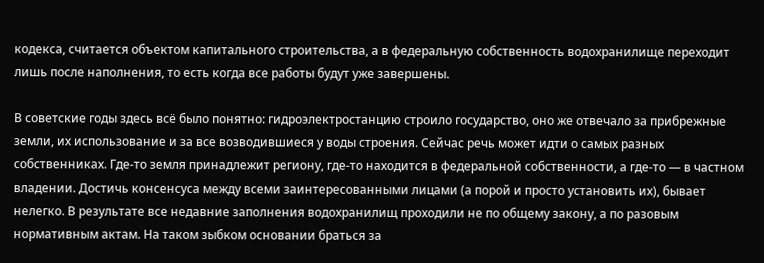кодекса, считается объектом капитального строительства, а в федеральную собственность водохранилище переходит лишь после наполнения, то есть когда все работы будут уже завершены.

В советские годы здесь всё было понятно: гидроэлектростанцию строило государство, оно же отвечало за прибрежные земли, их использование и за все возводившиеся у воды строения. Сейчас речь может идти о самых разных собственниках. Где-то земля принадлежит региону, где-то находится в федеральной собственности, а где-то — в частном владении. Достичь консенсуса между всеми заинтересованными лицами (а порой и просто установить их), бывает нелегко. В результате все недавние заполнения водохранилищ проходили не по общему закону, а по разовым нормативным актам. На таком зыбком основании браться за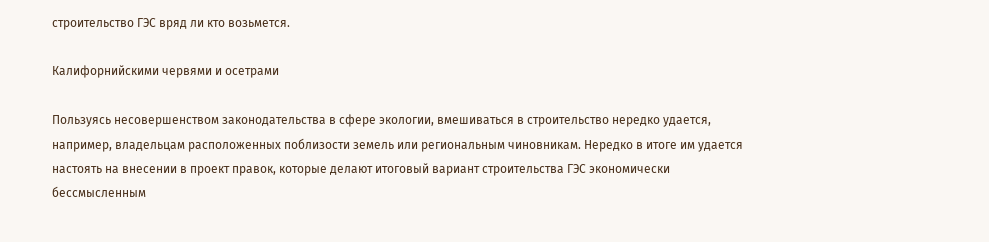строительство ГЭС вряд ли кто возьмется.

Калифорнийскими червями и осетрами

Пользуясь несовершенством законодательства в сфере экологии, вмешиваться в строительство нередко удается, например, владельцам расположенных поблизости земель или региональным чиновникам. Нередко в итоге им удается настоять на внесении в проект правок, которые делают итоговый вариант строительства ГЭС экономически бессмысленным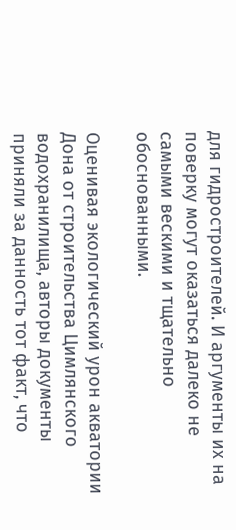для гидростроителей. И аргументы их на поверку могут оказаться далеко не самыми вескими и тщательно обоснованными.

Оценивая экологический урон акватории Дона от строительства Цимлянского водохранилища, авторы документы приняли за данность тот факт, что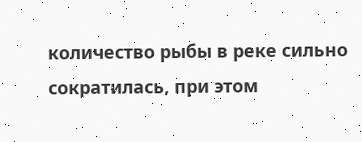количество рыбы в реке сильно сократилась, при этом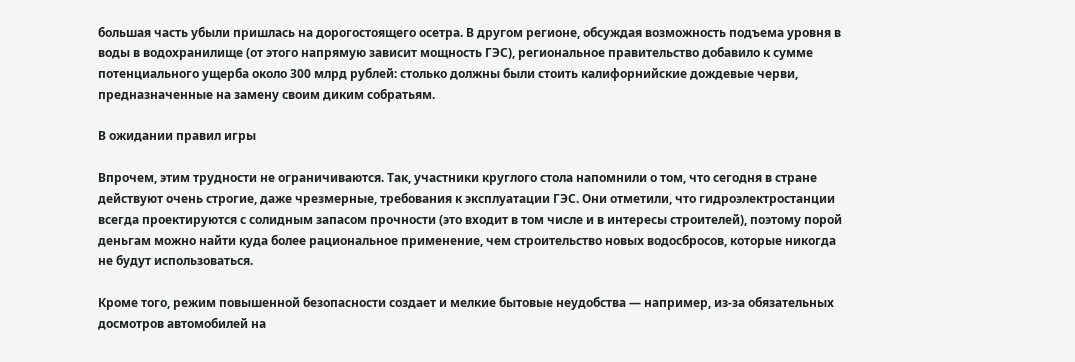большая часть убыли пришлась на дорогостоящего осетра. В другом регионе, обсуждая возможность подъема уровня в воды в водохранилище (от этого напрямую зависит мощность ГЭС), региональное правительство добавило к сумме потенциального ущерба около 300 млрд рублей: столько должны были стоить калифорнийские дождевые черви, предназначенные на замену своим диким собратьям.

В ожидании правил игры

Впрочем, этим трудности не ограничиваются. Так, участники круглого стола напомнили о том, что сегодня в стране действуют очень строгие, даже чрезмерные, требования к эксплуатации ГЭС. Они отметили, что гидроэлектростанции всегда проектируются с солидным запасом прочности (это входит в том числе и в интересы строителей), поэтому порой деньгам можно найти куда более рациональное применение, чем строительство новых водосбросов, которые никогда не будут использоваться.

Кроме того, режим повышенной безопасности создает и мелкие бытовые неудобства — например, из-за обязательных досмотров автомобилей на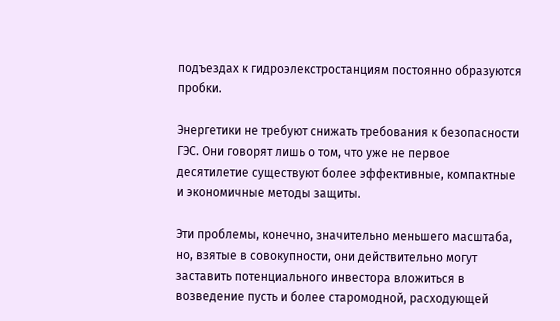подъездах к гидроэлекстростанциям постоянно образуются пробки.

Энергетики не требуют снижать требования к безопасности ГЭС. Они говорят лишь о том, что уже не первое десятилетие существуют более эффективные, компактные и экономичные методы защиты.

Эти проблемы, конечно, значительно меньшего масштаба, но, взятые в совокупности, они действительно могут заставить потенциального инвестора вложиться в возведение пусть и более старомодной, расходующей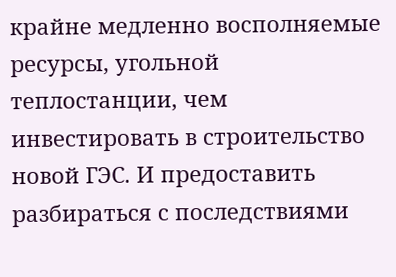крайне медленно восполняемые ресурсы, угольной теплостанции, чем инвестировать в строительство новой ГЭС. И предоставить разбираться с последствиями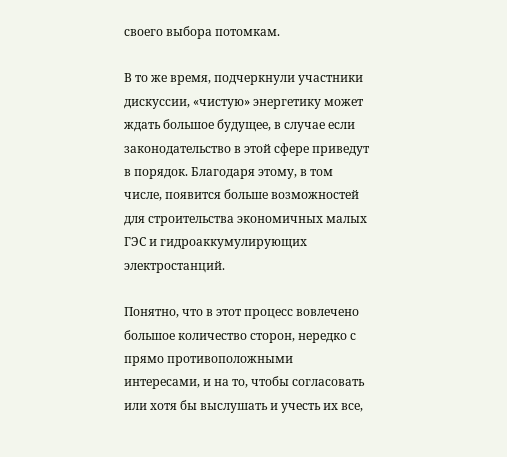своего выбора потомкам.

В то же время, подчеркнули участники дискуссии, «чистую» энергетику может ждать большое будущее, в случае если законодательство в этой сфере приведут в порядок. Благодаря этому, в том числе, появится больше возможностей для строительства экономичных малых ГЭС и гидроаккумулирующих электростанций.

Понятно, что в этот процесс вовлечено большое количество сторон, нередко с прямо противоположными интересами, и на то, чтобы согласовать или хотя бы выслушать и учесть их все,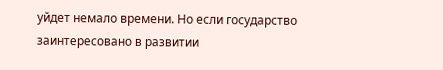уйдет немало времени. Но если государство заинтересовано в развитии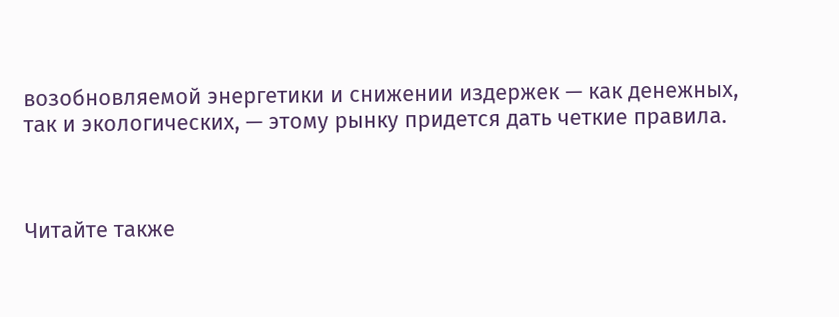возобновляемой энергетики и снижении издержек — как денежных, так и экологических, — этому рынку придется дать четкие правила.



Читайте также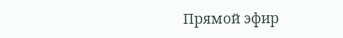Прямой эфир